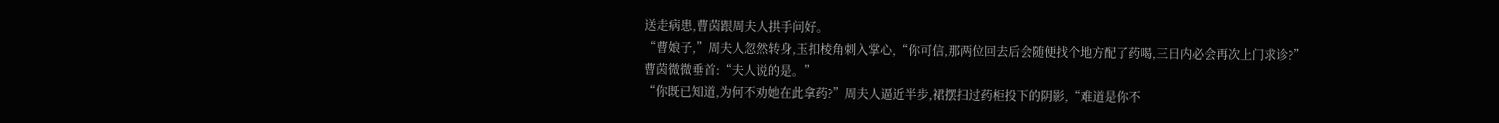送走病患,曹茵跟周夫人拱手问好。
“曹娘子,”周夫人忽然转身,玉扣棱角刺入掌心,“你可信,那两位回去后会随便找个地方配了药喝,三日内必会再次上门求诊?”
曹茵微微垂首:“夫人说的是。”
“你既已知道,为何不劝她在此拿药?”周夫人逼近半步,裙摆扫过药柜投下的阴影,“难道是你不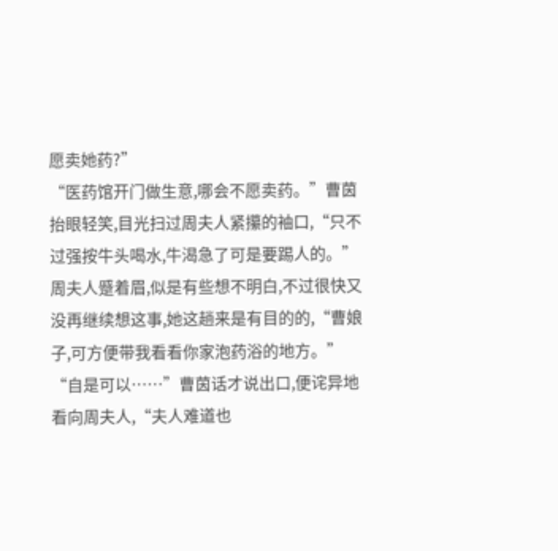愿卖她药?”
“医药馆开门做生意,哪会不愿卖药。”曹茵抬眼轻笑,目光扫过周夫人紧攥的袖口,“只不过强按牛头喝水,牛渴急了可是要踢人的。”
周夫人蹙着眉,似是有些想不明白,不过很快又没再继续想这事,她这趟来是有目的的,“曹娘子,可方便带我看看你家泡药浴的地方。”
“自是可以……”曹茵话才说出口,便诧异地看向周夫人,“夫人难道也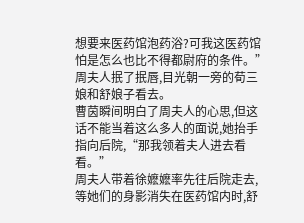想要来医药馆泡药浴?可我这医药馆怕是怎么也比不得都尉府的条件。”
周夫人抿了抿唇,目光朝一旁的荀三娘和舒娘子看去。
曹茵瞬间明白了周夫人的心思,但这话不能当着这么多人的面说,她抬手指向后院,“那我领着夫人进去看看。”
周夫人带着徐嬷嬷率先往后院走去,等她们的身影消失在医药馆内时,舒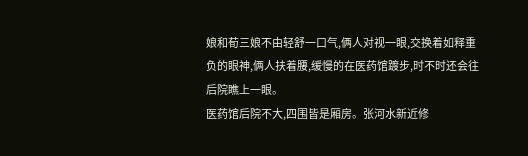娘和荀三娘不由轻舒一口气,俩人对视一眼,交换着如释重负的眼神,俩人扶着腰,缓慢的在医药馆踱步,时不时还会往后院瞧上一眼。
医药馆后院不大,四围皆是厢房。张河水新近修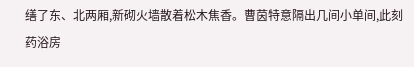缮了东、北两厢,新砌火墙散着松木焦香。曹茵特意隔出几间小单间,此刻药浴房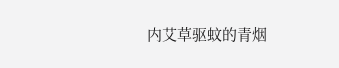内艾草驱蚊的青烟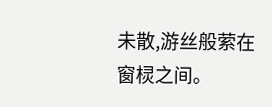未散,游丝般萦在窗棂之间。